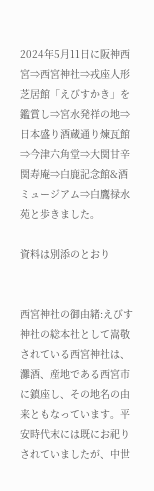2024年5月11日に阪神西宮⇒西宮神社⇒戎座人形芝居館「えびすかき」を鑑賞し⇒宮水発祥の地⇒日本盛り酒蔵通り煉瓦館⇒今津六角堂⇒大関甘辛関寿庵⇒白鹿記念館&酒ミュージアム⇒白鷹禄水苑と歩きました。

資料は別添のとおり


西宮神社の御由緒:えびす神社の総本社として嵩敬されている西宮神社は、灘酒、産地である西宮市に鎮座し、その地名の由来ともなっています。平安時代末には既にお祀りされていましたが、中世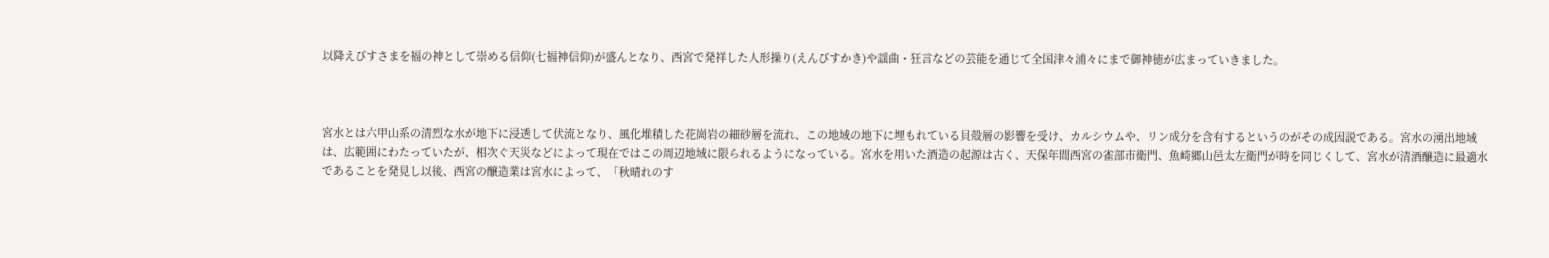以降えびすさまを福の神として崇める信仰(七福神信仰)が盛んとなり、西宮で発祥した人形操り(えんびすかき)や謡曲・狂言などの芸能を通じて全国津々浦々にまで御神徳が広まっていきました。



宮水とは六甲山系の清烈な水が地下に浸透して伏流となり、風化堆積した花崗岩の細砂層を流れ、この地域の地下に埋もれている貝殻層の影響を受け、カルシウムや、リン成分を含有するというのがその成因説である。宮水の湧出地域は、広範囲にわたっていたが、相次ぐ天災などによって現在ではこの周辺地域に限られるようになっている。宮水を用いた酒造の起源は古く、天保年間西宮の雀部市衛門、魚崎郷山邑太左衛門が時を同じくして、宮水が清酒醸造に最適水であることを発見し以後、西宮の醸造業は宮水によって、「秋晴れのす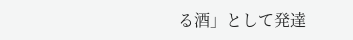る酒」として発達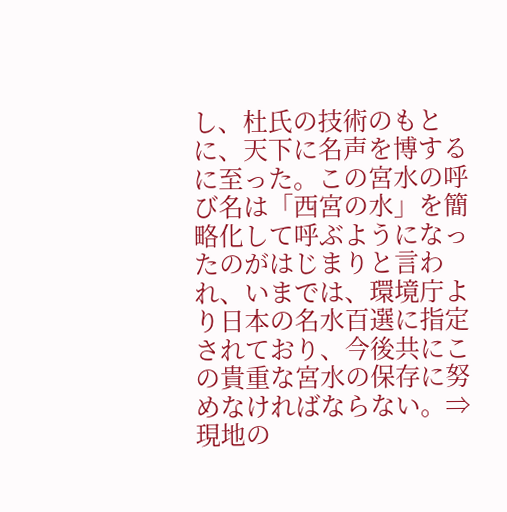し、杜氏の技術のもとに、天下に名声を博するに至った。この宮水の呼び名は「西宮の水」を簡略化して呼ぶようになったのがはじまりと言われ、いまでは、環境庁より日本の名水百選に指定されており、今後共にこの貴重な宮水の保存に努めなければならない。⇒現地の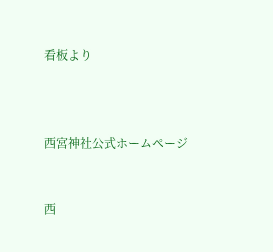看板より



西宮神社公式ホームページ


西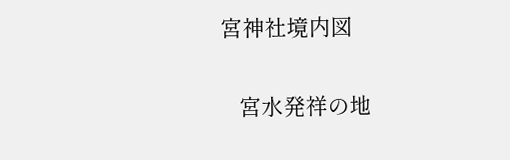宮神社境内図

   宮水発祥の地